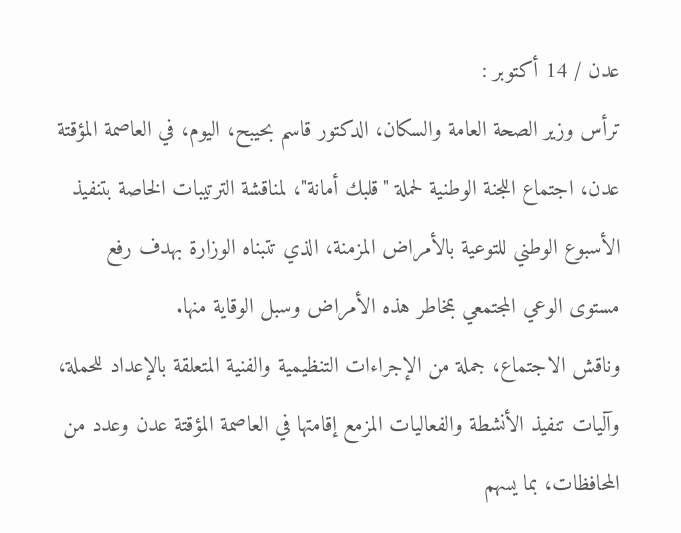عدن / 14 أكتوبر :
ترأس وزير الصحة العامة والسكان، الدكتور قاسم بحيبح، اليوم، في العاصمة المؤقتة عدن، اجتماع اللجنة الوطنية لحملة "قلبك أمانة"، لمناقشة الترتيبات الخاصة بتنفيذ الأسبوع الوطني للتوعية بالأمراض المزمنة، الذي تتبناه الوزارة بهدف رفع مستوى الوعي المجتمعي بمخاطر هذه الأمراض وسبل الوقاية منها.
وناقش الاجتماع، جملة من الإجراءات التنظيمية والفنية المتعلقة بالإعداد للحملة، وآليات تنفيذ الأنشطة والفعاليات المزمع إقامتها في العاصمة المؤقتة عدن وعدد من المحافظات، بما يسهم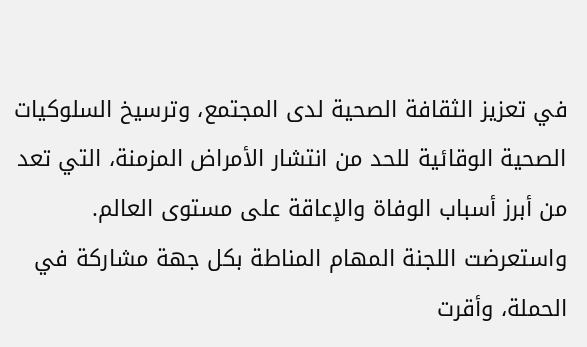في تعزيز الثقافة الصحية لدى المجتمع، وترسيخ السلوكيات الصحية الوقائية للحد من انتشار الأمراض المزمنة، التي تعد من أبرز أسباب الوفاة والإعاقة على مستوى العالم.
واستعرضت اللجنة المهام المناطة بكل جهة مشاركة في الحملة، وأقرت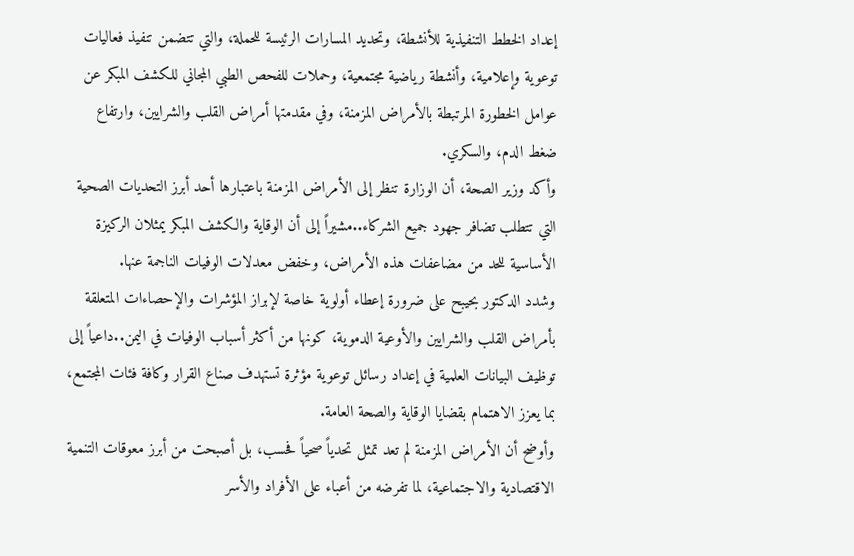إعداد الخطط التنفيذية للأنشطة، وتحديد المسارات الرئيسة للحملة، والتي تتضمن تنفيذ فعاليات توعوية وإعلامية، وأنشطة رياضية مجتمعية، وحملات للفحص الطبي المجاني للكشف المبكر عن عوامل الخطورة المرتبطة بالأمراض المزمنة، وفي مقدمتها أمراض القلب والشرايين، وارتفاع ضغط الدم، والسكري.
وأكد وزير الصحة، أن الوزارة تنظر إلى الأمراض المزمنة باعتبارها أحد أبرز التحديات الصحية التي تتطلب تضافر جهود جميع الشركاء..مشيراً إلى أن الوقاية والكشف المبكر يمثلان الركيزة الأساسية للحد من مضاعفات هذه الأمراض، وخفض معدلات الوفيات الناجمة عنها.
وشدد الدكتور بحيبح على ضرورة إعطاء أولوية خاصة لإبراز المؤشرات والإحصاءات المتعلقة بأمراض القلب والشرايين والأوعية الدموية، كونها من أكثر أسباب الوفيات في اليمن..داعياً إلى توظيف البيانات العلمية في إعداد رسائل توعوية مؤثرة تستهدف صناع القرار وكافة فئات المجتمع، بما يعزز الاهتمام بقضايا الوقاية والصحة العامة.
وأوضح أن الأمراض المزمنة لم تعد تمثل تحدياً صحياً فحسب، بل أصبحت من أبرز معوقات التنمية الاقتصادية والاجتماعية، لما تفرضه من أعباء على الأفراد والأسر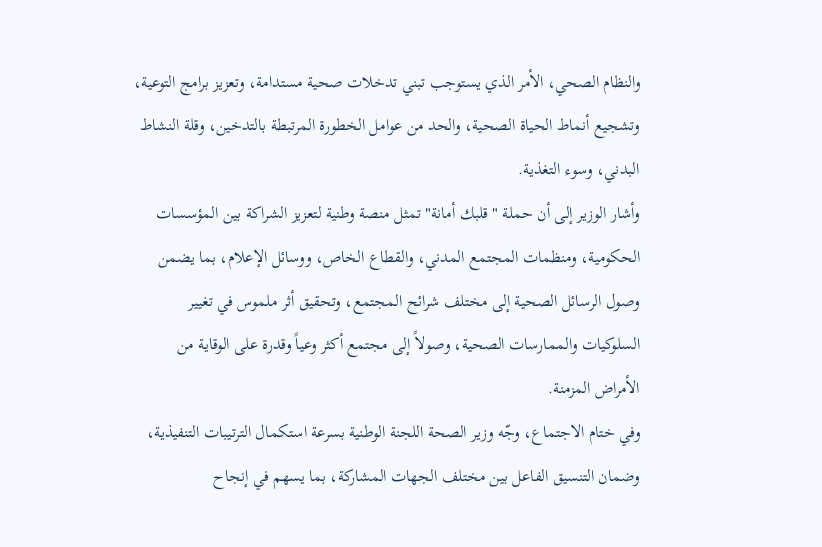والنظام الصحي، الأمر الذي يستوجب تبني تدخلات صحية مستدامة، وتعزيز برامج التوعية، وتشجيع أنماط الحياة الصحية، والحد من عوامل الخطورة المرتبطة بالتدخين، وقلة النشاط البدني، وسوء التغذية.
وأشار الوزير إلى أن حملة "قلبك أمانة" تمثل منصة وطنية لتعزيز الشراكة بين المؤسسات الحكومية، ومنظمات المجتمع المدني، والقطاع الخاص، ووسائل الإعلام، بما يضمن وصول الرسائل الصحية إلى مختلف شرائح المجتمع، وتحقيق أثر ملموس في تغيير السلوكيات والممارسات الصحية، وصولاً إلى مجتمع أكثر وعياً وقدرة على الوقاية من الأمراض المزمنة.
وفي ختام الاجتماع، وجّه وزير الصحة اللجنة الوطنية بسرعة استكمال الترتيبات التنفيذية، وضمان التنسيق الفاعل بين مختلف الجهات المشاركة، بما يسهم في إنجاح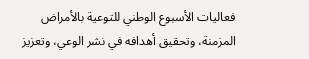فعاليات الأسبوع الوطني للتوعية بالأمراض المزمنة، وتحقيق أهدافه في نشر الوعي، وتعزيز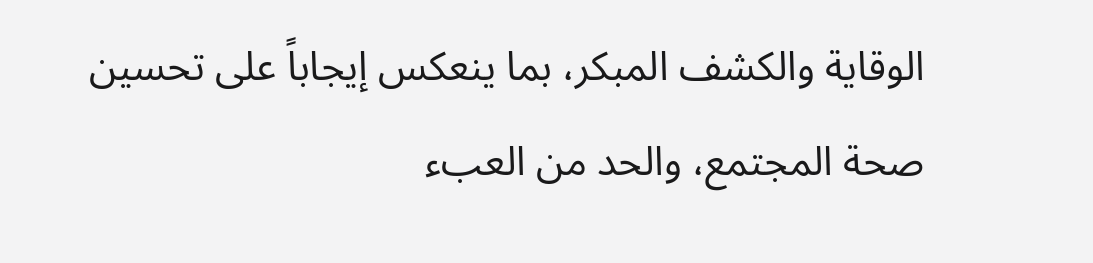الوقاية والكشف المبكر، بما ينعكس إيجاباً على تحسين صحة المجتمع، والحد من العبء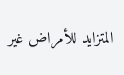المتزايد للأمراض غير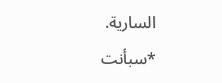السارية.
*سبأنت